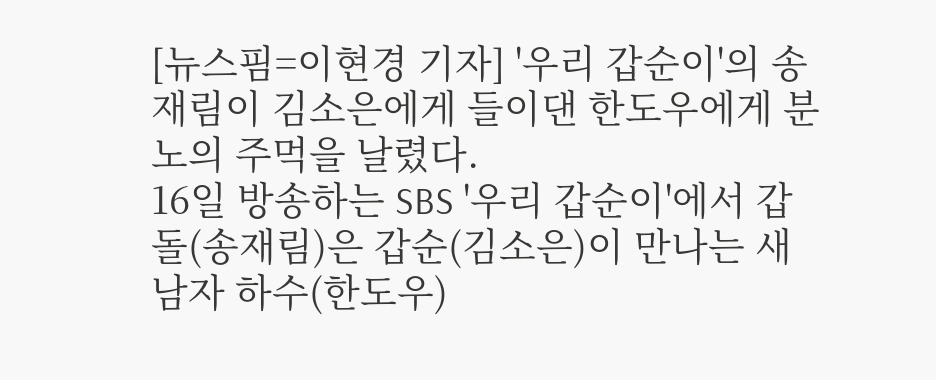[뉴스핌=이현경 기자] '우리 갑순이'의 송재림이 김소은에게 들이댄 한도우에게 분노의 주먹을 날렸다.
16일 방송하는 SBS '우리 갑순이'에서 갑돌(송재림)은 갑순(김소은)이 만나는 새 남자 하수(한도우)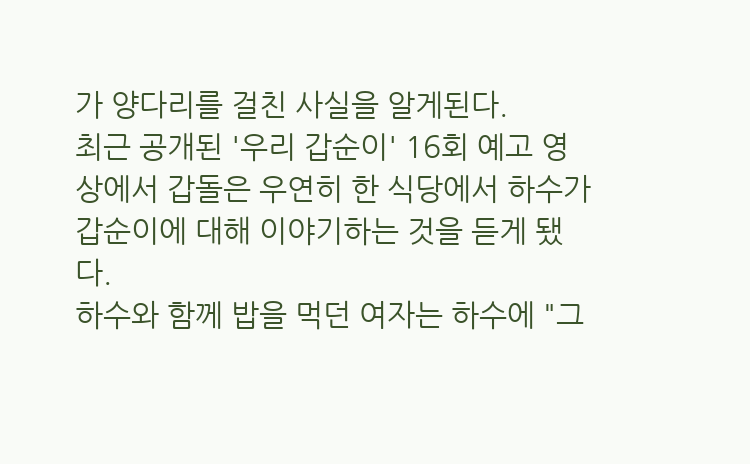가 양다리를 걸친 사실을 알게된다.
최근 공개된 '우리 갑순이' 16회 예고 영상에서 갑돌은 우연히 한 식당에서 하수가 갑순이에 대해 이야기하는 것을 듣게 됐다.
하수와 함께 밥을 먹던 여자는 하수에 "그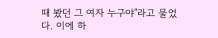때 봤던 그 여자 누구야"라고 물었다. 이에 하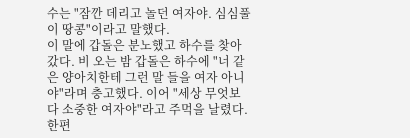수는 "잠깐 데리고 놀던 여자야. 심심풀이 땅콩"이라고 말했다.
이 말에 갑돌은 분노했고 하수를 찾아갔다. 비 오는 밤 갑돌은 하수에 "너 같은 양아치한테 그런 말 들을 여자 아니야"라며 충고했다. 이어 "세상 무엇보다 소중한 여자야"라고 주먹을 날렸다.
한편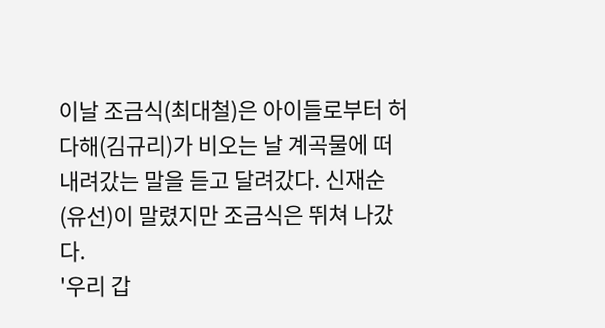이날 조금식(최대철)은 아이들로부터 허다해(김규리)가 비오는 날 계곡물에 떠내려갔는 말을 듣고 달려갔다. 신재순(유선)이 말렸지만 조금식은 뛰쳐 나갔다.
'우리 갑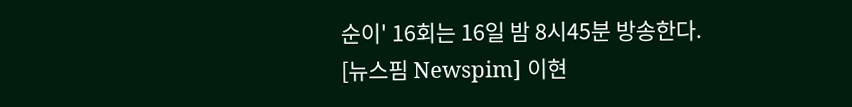순이' 16회는 16일 밤 8시45분 방송한다.
[뉴스핌 Newspim] 이현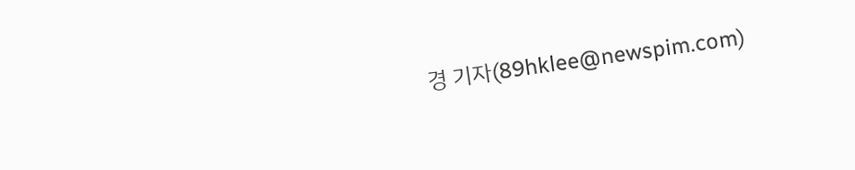경 기자(89hklee@newspim.com)